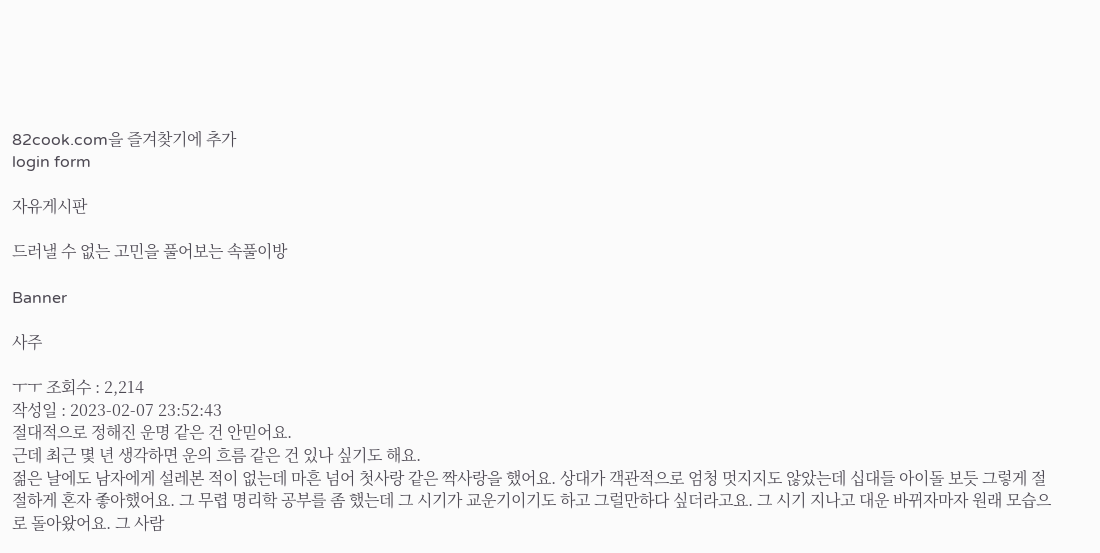82cook.com을 즐겨찾기에 추가
login form

자유게시판

드러낼 수 없는 고민을 풀어보는 속풀이방

Banner

사주

ㅜㅜ 조회수 : 2,214
작성일 : 2023-02-07 23:52:43
절대적으로 정해진 운명 같은 건 안믿어요.
근데 최근 몇 년 생각하면 운의 흐름 같은 건 있나 싶기도 해요.
젊은 날에도 남자에게 설레본 적이 없는데 마흔 넘어 첫사랑 같은 짝사랑을 했어요. 상대가 객관적으로 엄청 멋지지도 않았는데 십대들 아이돌 보듯 그렇게 절절하게 혼자 좋아했어요. 그 무렵 명리학 공부를 좀 했는데 그 시기가 교운기이기도 하고 그럴만하다 싶더라고요. 그 시기 지나고 대운 바뀌자마자 원래 모습으로 돌아왔어요. 그 사람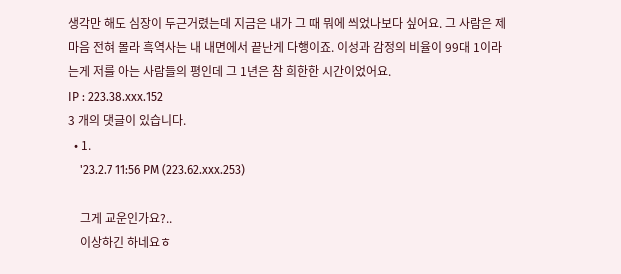생각만 해도 심장이 두근거렸는데 지금은 내가 그 때 뭐에 씌었나보다 싶어요. 그 사람은 제 마음 전혀 몰라 흑역사는 내 내면에서 끝난게 다행이죠. 이성과 감정의 비율이 99대 1이라는게 저를 아는 사람들의 평인데 그 1년은 참 희한한 시간이었어요.
IP : 223.38.xxx.152
3 개의 댓글이 있습니다.
  • 1.
    '23.2.7 11:56 PM (223.62.xxx.253)

    그게 교운인가요?..
    이상하긴 하네요ㅎ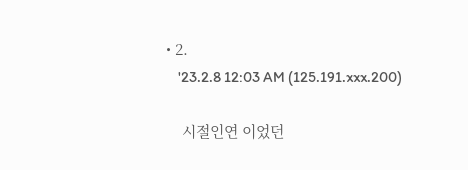• 2.
    '23.2.8 12:03 AM (125.191.xxx.200)

    시절인연 이었던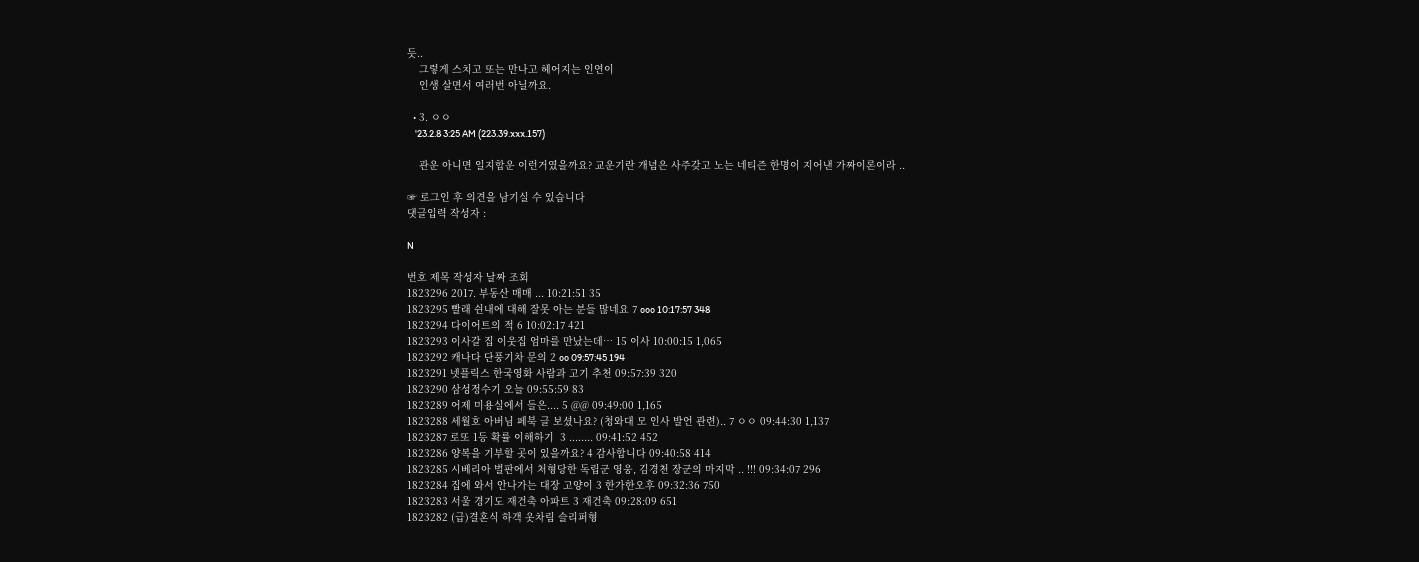듯..
    그렇게 스치고 또는 만나고 헤어지는 인연이
    인생 살면서 여러번 아닐까요.

  • 3. ㅇㅇ
    '23.2.8 3:25 AM (223.39.xxx.157)

    관운 아니면 일지합운 이런거였을까요? 교운기란 개념은 사주갖고 노는 네티즌 한명이 지어낸 가짜이론이라 ..

☞ 로그인 후 의견을 남기실 수 있습니다
댓글입력 작성자 :

N

번호 제목 작성자 날짜 조회
1823296 2017. 부동산 매매 ... 10:21:51 35
1823295 빨래 쉰내에 대해 잘못 아는 분들 많네요 7 ooo 10:17:57 348
1823294 다이어트의 적 6 10:02:17 421
1823293 이사갈 집 이웃집 엄마를 만났는데… 15 이사 10:00:15 1,065
1823292 캐나다 단풍기차 문의 2 oo 09:57:45 194
1823291 넷플릭스 한국영화 사람과 고기 추천 09:57:39 320
1823290 삼성정수기 오늘 09:55:59 83
1823289 어제 미용실에서 들은.... 5 @@ 09:49:00 1,165
1823288 세월호 아버님 페북 글 보셨나요? (청와대 모 인사 발언 관련).. 7 ㅇㅇ 09:44:30 1,137
1823287 로또 1등 확률 이해하기  3 ........ 09:41:52 452
1823286 양복을 기부할 곳이 있을까요? 4 감사합니다 09:40:58 414
1823285 시베리아 벌판에서 처형당한 독립군 영웅, 김경천 장군의 마지막 .. !!! 09:34:07 296
1823284 집에 와서 안나가는 대장 고양이 3 한가한오후 09:32:36 750
1823283 서울 경기도 재건축 아파트 3 재건축 09:28:09 651
1823282 (급)결혼식 하객 옷차림 슬리퍼형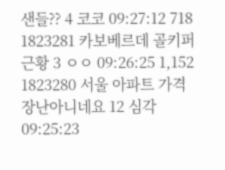샌들?? 4 코코 09:27:12 718
1823281 카보베르데 골키퍼 근황 3 ㅇㅇ 09:26:25 1,152
1823280 서울 아파트 가격 장난아니네요 12 심각 09:25:23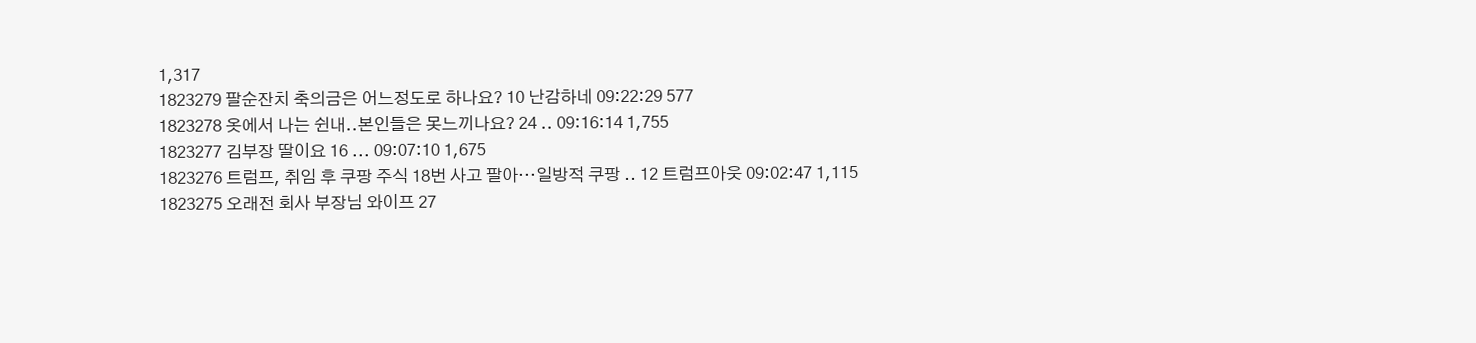1,317
1823279 팔순잔치 축의금은 어느정도로 하나요? 10 난감하네 09:22:29 577
1823278 옷에서 나는 쉰내..본인들은 못느끼나요? 24 .. 09:16:14 1,755
1823277 김부장 딸이요 16 ... 09:07:10 1,675
1823276 트럼프, 취임 후 쿠팡 주식 18번 사고 팔아···일방적 쿠팡 .. 12 트럼프아웃 09:02:47 1,115
1823275 오래전 회사 부장님 와이프 27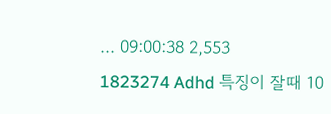... 09:00:38 2,553
1823274 Adhd 특징이 잘때 10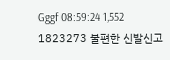Gggf 08:59:24 1,552
1823273 불편한 신발신고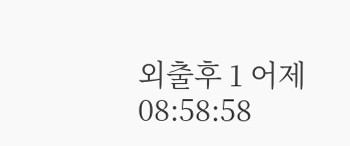외출후 1 어제 08:58:58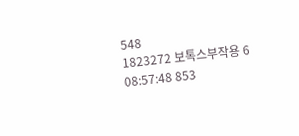548
1823272 보톡스부작용 6 08:57:48 853